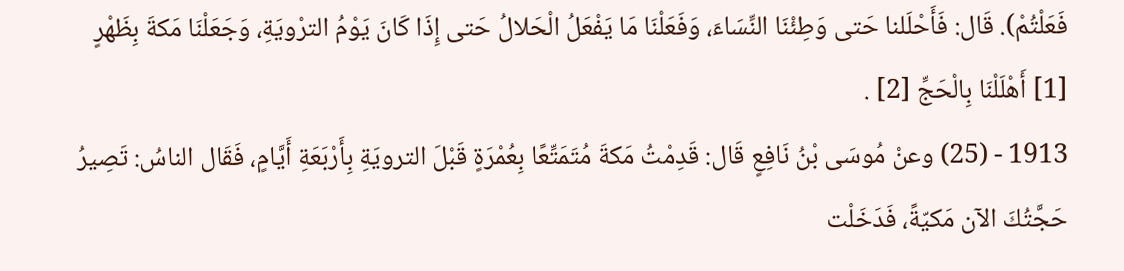فَعَلْتُمْ). قَال: فَأَحْلَلنا حَتى وَطِئْنَا النِّسَاءَ، وَفَعَلْنَا مَا يَفْعَلُ الْحَلالُ حَتى إِذَا كَانَ يَوْمُ الترْويَةِ، وَجَعَلْنَا مَكةَ بِظَهْرٍ [1] أَهْلَلْنَا بِالْحَجِّ [2] .
1913 - (25) وعنْ مُوسَى بْنُ نَافِعٍ قَال: قَدِمْتُ مَكةَ مُتَمَتِّعًا بِعُمْرَةٍ قَبْلَ الترويَةِ بِأَرْبَعَةِ أَيَّامٍ، فَقَال الناسُ: تَصِيرُ حَجَّتُكَ الآن مَكيّةً، فَدَخَلْت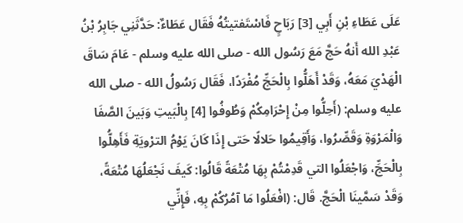عَلَى عَطَاءِ بْنِ أَبِي [3] رَبَاحٍ فَاسْتَفتيتُهُ فَقَال عَطَاءٌ: حَدَّثَنِي جَابِرُ بْنُ عَبْدِ الله أَنهُ حَجَّ مَعَ رَسُول الله - صلى الله عليه وسلم - عَامَ سَاقَ الْهَدْيَ مَعَهُ، وَقَدْ أَهَلُّوا بِالْحَجِّ مُفْرَدًا، فَقَال رَسُولُ الله - صلى الله عليه وسلم: (أَحِلُّوا مِنْ إِحْرَامِكُمْ وَطُوفُوا [4] بِالْبَيتِ وَبَينَ الصَّفَا وَالْمَرْوَةِ وَقَصِّرُوا، وَأَقِيمُوا حَلالًا حَتى إِذَا كَانَ يَوْمُ الترْويَةِ فَأَهِلُّوا بِالْحَجِّ، وَاجْعَلُوا التي قَدِمْتُمْ بِهَا مُتْعَةً قَالُوا: كَيفَ نَجْعَلُهَا مُتْعَةً، وَقَدْ سَمَّينَا الْحَجَّ. قَال: (افْعَلُوا مَا آمُرُكُمْ بِهِ، فَإِنِّي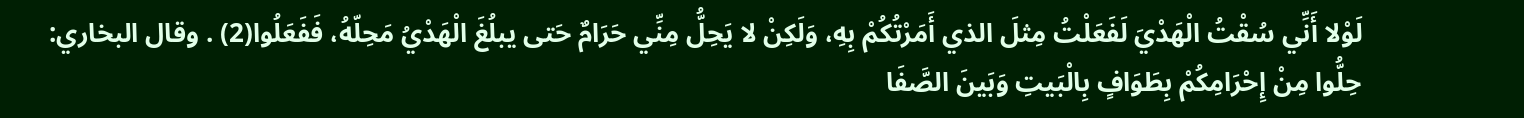لَوْلا أَنِّي سُقْتُ الْهَدْيَ لَفَعَلْتُ مِثلَ الذي أَمَرْتُكُمْ بِهِ، وَلَكِنْ لا يَحِلُّ مِنِّي حَرَامٌ حَتى يبلُغَ الْهَدْيُ مَحِلّهُ، فَفَعَلُوا(2) . وقال البخاري: حِلُّوا مِنْ إِحْرَامِكُمْ بِطَوَافٍ بِالْبَيتِ وَبَينَ الصَّفَا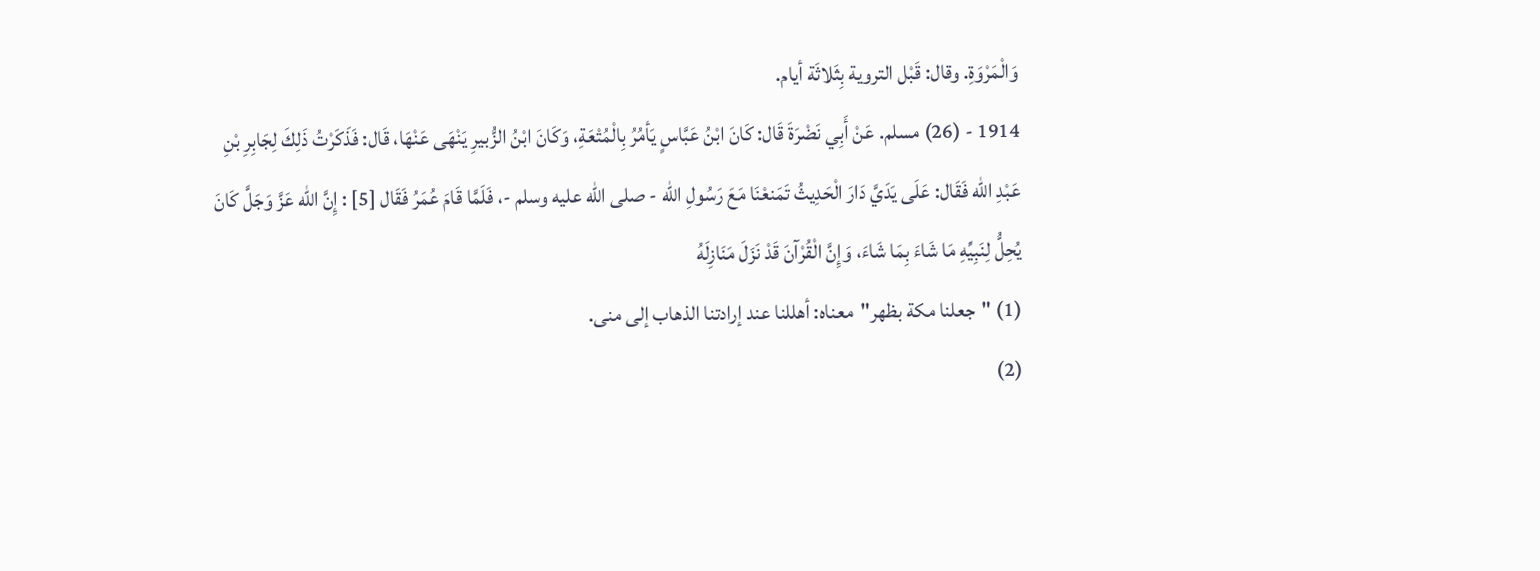وَالْمَرْوَةِ. وقال: قَبْل التروية بِثَلاثَة أيام.
1914 - (26) مسلم. عَنْ أَبِي نَضْرَةَ قَال: كَانَ ابْنُ عَبَّاسٍ يَأمُرُ بِالْمُتْعَةِ، وَكَانَ ابْنُ الزُّبيرِ يَنْهَى عَنْهَا، قَال: فَذَكَرْتُ ذَلِكَ لِجَابِرِ بْنِ عَبْدِ الله فَقَال: عَلَى يَدَيَّ دَارَ الْحَدِيثُ تَمَنعْنَا مَعَ رَسُولِ الله - صلى الله عليه وسلم -، فَلَمَّا قَامَ عُمَرُ فَقَال [5] : إِنَّ الله عَزَّ وَجَلَّ كَانَ يُحِلُّ لِنَبِيِّهِ مَا شَاءَ بِمَا شَاءَ، وَإِنَّ الْقُرْآنَ قَدْ نَزَلَ مَنَازِلَهُ
(1) "جعلنا مكة بظهر"معناه: أهللنا عند إرادتنا الذهاب إلى منى.
(2)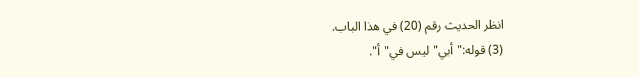انظر الحديث رقم (20) في هذا الباب.
(3) قوله:"أبي"ليس في"أ".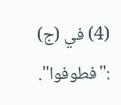(4) في (ج) :"فطوفوا".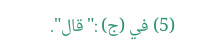(5) في (ج) :"قال".